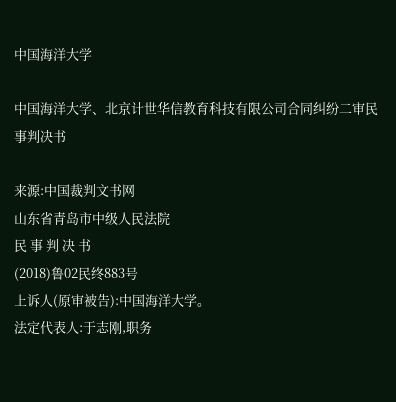中国海洋大学

中国海洋大学、北京计世华信教育科技有限公司合同纠纷二审民事判决书

来源:中国裁判文书网
山东省青岛市中级人民法院
民 事 判 决 书
(2018)鲁02民终883号
上诉人(原审被告):中国海洋大学。
法定代表人:于志刚,职务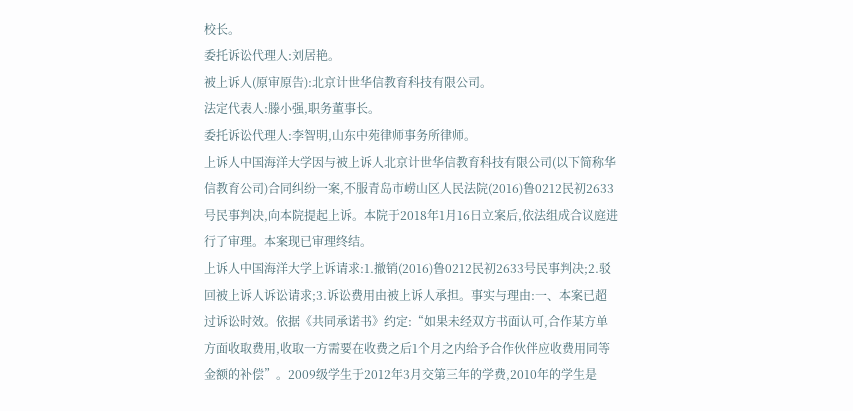校长。
委托诉讼代理人:刘居艳。
被上诉人(原审原告):北京计世华信教育科技有限公司。
法定代表人:滕小强,职务董事长。
委托诉讼代理人:李智明,山东中苑律师事务所律师。
上诉人中国海洋大学因与被上诉人北京计世华信教育科技有限公司(以下简称华信教育公司)合同纠纷一案,不服青岛市崂山区人民法院(2016)鲁0212民初2633号民事判决,向本院提起上诉。本院于2018年1月16日立案后,依法组成合议庭进行了审理。本案现已审理终结。
上诉人中国海洋大学上诉请求:1.撤销(2016)鲁0212民初2633号民事判决;2.驳回被上诉人诉讼请求;3.诉讼费用由被上诉人承担。事实与理由:一、本案已超过诉讼时效。依据《共同承诺书》约定:“如果未经双方书面认可,合作某方单方面收取费用,收取一方需要在收费之后1个月之内给予合作伙伴应收费用同等金额的补偿”。2009级学生于2012年3月交第三年的学费,2010年的学生是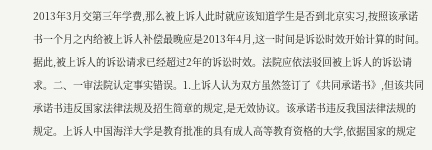2013年3月交第三年学费,那么被上诉人此时就应该知道学生是否到北京实习,按照该承诺书一个月之内给被上诉人补偿最晚应是2013年4月,这一时间是诉讼时效开始计算的时间。据此,被上诉人的诉讼请求已经超过2年的诉讼时效。法院应依法驳回被上诉人的诉讼请求。二、一审法院认定事实错误。1.上诉人认为双方虽然签订了《共同承诺书》,但该共同承诺书违反国家法律法规及招生简章的规定,是无效协议。该承诺书违反我国法律法规的规定。上诉人中国海洋大学是教育批准的具有成人高等教育资格的大学,依据国家的规定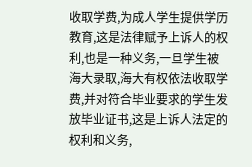收取学费,为成人学生提供学历教育,这是法律赋予上诉人的权利,也是一种义务,一旦学生被海大录取,海大有权依法收取学费,并对符合毕业要求的学生发放毕业证书,这是上诉人法定的权利和义务,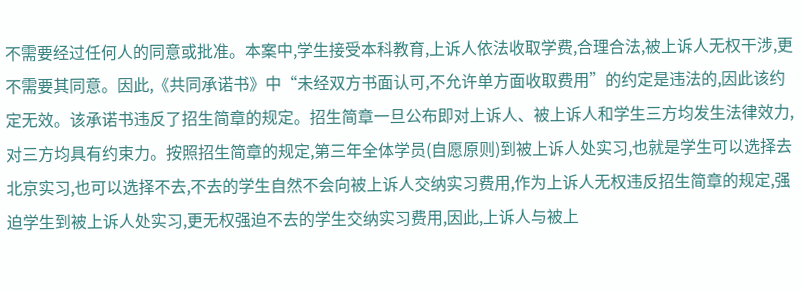不需要经过任何人的同意或批准。本案中,学生接受本科教育,上诉人依法收取学费,合理合法,被上诉人无权干涉,更不需要其同意。因此,《共同承诺书》中“未经双方书面认可,不允许单方面收取费用”的约定是违法的,因此该约定无效。该承诺书违反了招生简章的规定。招生简章一旦公布即对上诉人、被上诉人和学生三方均发生法律效力,对三方均具有约束力。按照招生简章的规定,第三年全体学员(自愿原则)到被上诉人处实习,也就是学生可以选择去北京实习,也可以选择不去,不去的学生自然不会向被上诉人交纳实习费用,作为上诉人无权违反招生简章的规定,强迫学生到被上诉人处实习,更无权强迫不去的学生交纳实习费用,因此,上诉人与被上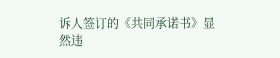诉人签订的《共同承诺书》显然违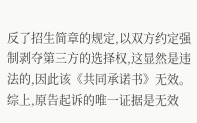反了招生简章的规定,以双方约定强制剥夺第三方的选择权,这显然是违法的,因此该《共同承诺书》无效。综上,原告起诉的唯一证据是无效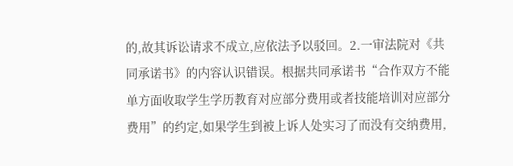的,故其诉讼请求不成立,应依法予以驳回。2.一审法院对《共同承诺书》的内容认识错误。根据共同承诺书“合作双方不能单方面收取学生学历教育对应部分费用或者技能培训对应部分费用”的约定,如果学生到被上诉人处实习了而没有交纳费用,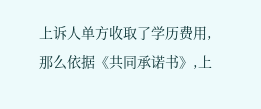上诉人单方收取了学历费用,那么依据《共同承诺书》,上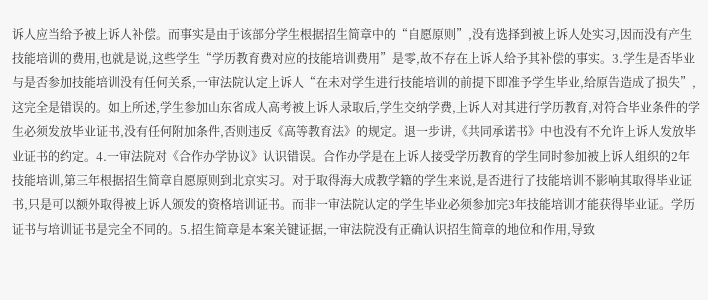诉人应当给予被上诉人补偿。而事实是由于该部分学生根据招生简章中的“自愿原则”,没有选择到被上诉人处实习,因而没有产生技能培训的费用,也就是说,这些学生“学历教育费对应的技能培训费用”是零,故不存在上诉人给予其补偿的事实。3.学生是否毕业与是否参加技能培训没有任何关系,一审法院认定上诉人“在未对学生进行技能培训的前提下即准予学生毕业,给原告造成了损失”,这完全是错误的。如上所述,学生参加山东省成人高考被上诉人录取后,学生交纳学费,上诉人对其进行学历教育,对符合毕业条件的学生必须发放毕业证书,没有任何附加条件,否则违反《高等教育法》的规定。退一步讲,《共同承诺书》中也没有不允许上诉人发放毕业证书的约定。4.一审法院对《合作办学协议》认识错误。合作办学是在上诉人接受学历教育的学生同时参加被上诉人组织的2年技能培训,第三年根据招生简章自愿原则到北京实习。对于取得海大成教学籍的学生来说,是否进行了技能培训不影响其取得毕业证书,只是可以额外取得被上诉人颁发的资格培训证书。而非一审法院认定的学生毕业必须参加完3年技能培训才能获得毕业证。学历证书与培训证书是完全不同的。5.招生简章是本案关键证据,一审法院没有正确认识招生简章的地位和作用,导致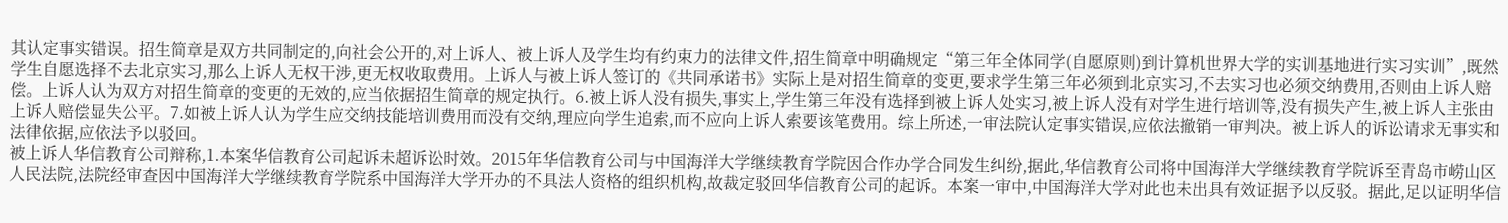其认定事实错误。招生简章是双方共同制定的,向社会公开的,对上诉人、被上诉人及学生均有约束力的法律文件,招生简章中明确规定“第三年全体同学(自愿原则)到计算机世界大学的实训基地进行实习实训”,既然学生自愿选择不去北京实习,那么上诉人无权干涉,更无权收取费用。上诉人与被上诉人签订的《共同承诺书》实际上是对招生简章的变更,要求学生第三年必须到北京实习,不去实习也必须交纳费用,否则由上诉人赔偿。上诉人认为双方对招生简章的变更的无效的,应当依据招生简章的规定执行。6.被上诉人没有损失,事实上,学生第三年没有选择到被上诉人处实习,被上诉人没有对学生进行培训等,没有损失产生,被上诉人主张由上诉人赔偿显失公平。7.如被上诉人认为学生应交纳技能培训费用而没有交纳,理应向学生追索,而不应向上诉人索要该笔费用。综上所述,一审法院认定事实错误,应依法撤销一审判决。被上诉人的诉讼请求无事实和法律依据,应依法予以驳回。
被上诉人华信教育公司辩称,1.本案华信教育公司起诉未超诉讼时效。2015年华信教育公司与中国海洋大学继续教育学院因合作办学合同发生纠纷,据此,华信教育公司将中国海洋大学继续教育学院诉至青岛市崂山区人民法院,法院经审查因中国海洋大学继续教育学院系中国海洋大学开办的不具法人资格的组织机构,故裁定驳回华信教育公司的起诉。本案一审中,中国海洋大学对此也未出具有效证据予以反驳。据此,足以证明华信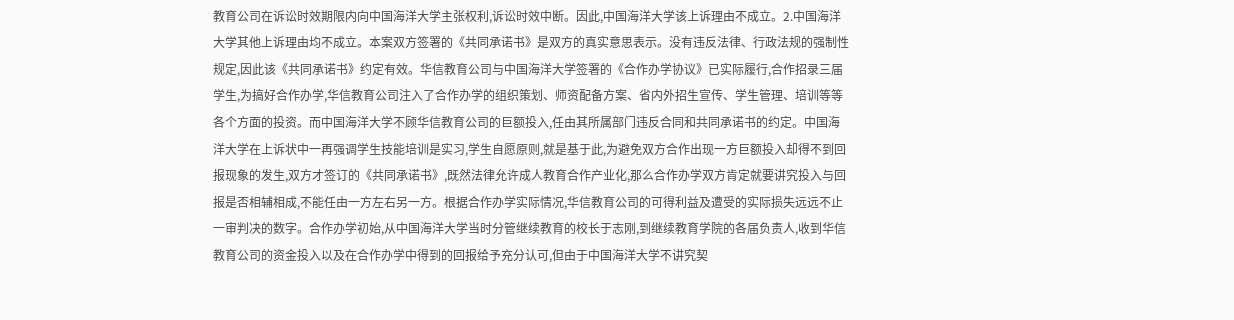教育公司在诉讼时效期限内向中国海洋大学主张权利,诉讼时效中断。因此,中国海洋大学该上诉理由不成立。2.中国海洋大学其他上诉理由均不成立。本案双方签署的《共同承诺书》是双方的真实意思表示。没有违反法律、行政法规的强制性规定,因此该《共同承诺书》约定有效。华信教育公司与中国海洋大学签署的《合作办学协议》已实际履行,合作招录三届学生,为搞好合作办学,华信教育公司注入了合作办学的组织策划、师资配备方案、省内外招生宣传、学生管理、培训等等各个方面的投资。而中国海洋大学不顾华信教育公司的巨额投入,任由其所属部门违反合同和共同承诺书的约定。中国海洋大学在上诉状中一再强调学生技能培训是实习,学生自愿原则,就是基于此,为避免双方合作出现一方巨额投入却得不到回报现象的发生,双方才签订的《共同承诺书》,既然法律允许成人教育合作产业化,那么合作办学双方肯定就要讲究投入与回报是否相辅相成,不能任由一方左右另一方。根据合作办学实际情况,华信教育公司的可得利益及遭受的实际损失远远不止一审判决的数字。合作办学初始,从中国海洋大学当时分管继续教育的校长于志刚,到继续教育学院的各届负责人,收到华信教育公司的资金投入以及在合作办学中得到的回报给予充分认可,但由于中国海洋大学不讲究契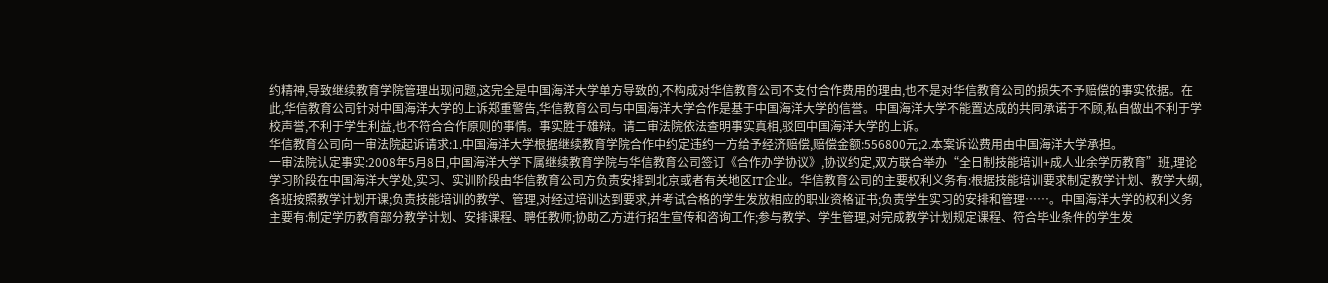约精神,导致继续教育学院管理出现问题,这完全是中国海洋大学单方导致的,不构成对华信教育公司不支付合作费用的理由,也不是对华信教育公司的损失不予赔偿的事实依据。在此,华信教育公司针对中国海洋大学的上诉郑重警告,华信教育公司与中国海洋大学合作是基于中国海洋大学的信誉。中国海洋大学不能置达成的共同承诺于不顾,私自做出不利于学校声誉,不利于学生利益,也不符合合作原则的事情。事实胜于雄辩。请二审法院依法查明事实真相,驳回中国海洋大学的上诉。
华信教育公司向一审法院起诉请求:1.中国海洋大学根据继续教育学院合作中约定违约一方给予经济赔偿,赔偿金额:556800元;2.本案诉讼费用由中国海洋大学承担。
一审法院认定事实:2008年5月8日,中国海洋大学下属继续教育学院与华信教育公司签订《合作办学协议》,协议约定,双方联合举办“全日制技能培训+成人业余学历教育”班,理论学习阶段在中国海洋大学处,实习、实训阶段由华信教育公司方负责安排到北京或者有关地区IT企业。华信教育公司的主要权利义务有:根据技能培训要求制定教学计划、教学大纲,各班按照教学计划开课;负责技能培训的教学、管理,对经过培训达到要求,并考试合格的学生发放相应的职业资格证书;负责学生实习的安排和管理……。中国海洋大学的权利义务主要有:制定学历教育部分教学计划、安排课程、聘任教师;协助乙方进行招生宣传和咨询工作;参与教学、学生管理,对完成教学计划规定课程、符合毕业条件的学生发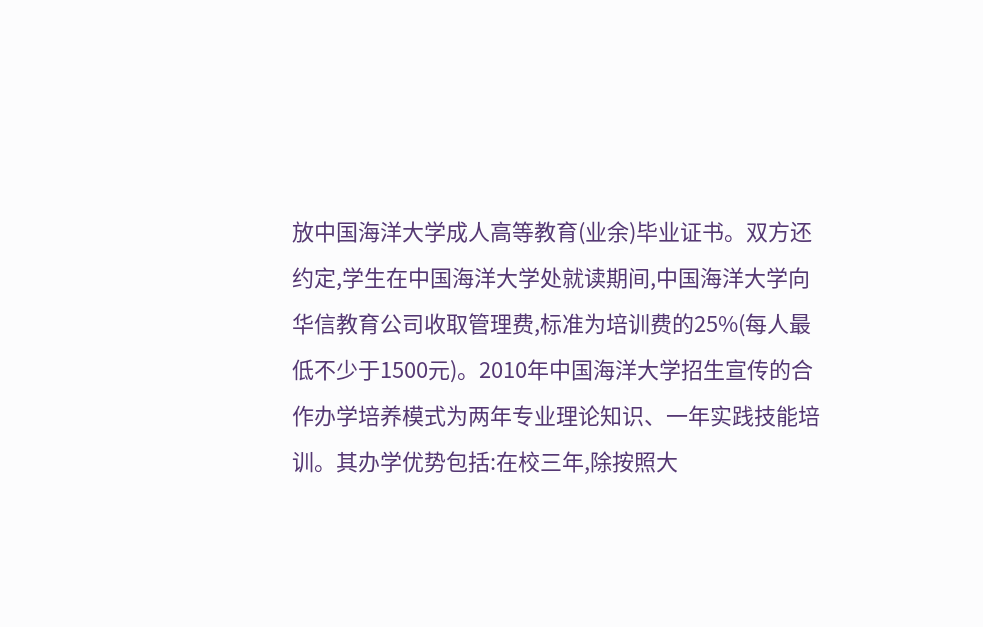放中国海洋大学成人高等教育(业余)毕业证书。双方还约定,学生在中国海洋大学处就读期间,中国海洋大学向华信教育公司收取管理费,标准为培训费的25%(每人最低不少于1500元)。2010年中国海洋大学招生宣传的合作办学培养模式为两年专业理论知识、一年实践技能培训。其办学优势包括:在校三年,除按照大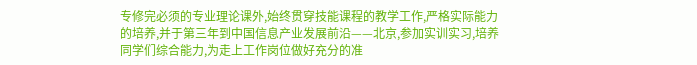专修完必须的专业理论课外,始终贯穿技能课程的教学工作,严格实际能力的培养,并于第三年到中国信息产业发展前沿——北京,参加实训实习,培养同学们综合能力,为走上工作岗位做好充分的准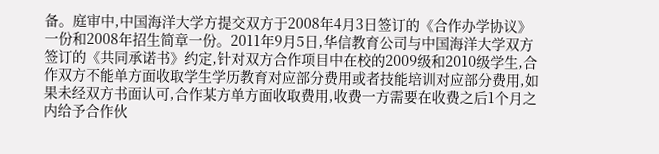备。庭审中,中国海洋大学方提交双方于2008年4月3日签订的《合作办学协议》一份和2008年招生简章一份。2011年9月5日,华信教育公司与中国海洋大学双方签订的《共同承诺书》约定,针对双方合作项目中在校的2009级和2010级学生,合作双方不能单方面收取学生学历教育对应部分费用或者技能培训对应部分费用,如果未经双方书面认可,合作某方单方面收取费用,收费一方需要在收费之后1个月之内给予合作伙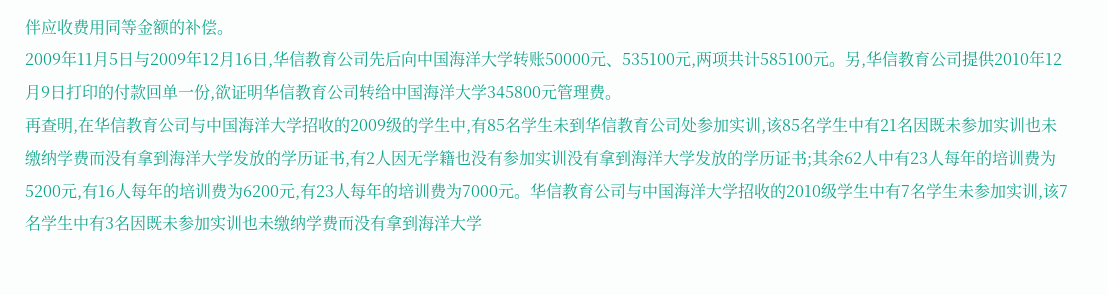伴应收费用同等金额的补偿。
2009年11月5日与2009年12月16日,华信教育公司先后向中国海洋大学转账50000元、535100元,两项共计585100元。另,华信教育公司提供2010年12月9日打印的付款回单一份,欲证明华信教育公司转给中国海洋大学345800元管理费。
再查明,在华信教育公司与中国海洋大学招收的2009级的学生中,有85名学生未到华信教育公司处参加实训,该85名学生中有21名因既未参加实训也未缴纳学费而没有拿到海洋大学发放的学历证书,有2人因无学籍也没有参加实训没有拿到海洋大学发放的学历证书;其余62人中有23人每年的培训费为5200元,有16人每年的培训费为6200元,有23人每年的培训费为7000元。华信教育公司与中国海洋大学招收的2010级学生中有7名学生未参加实训,该7名学生中有3名因既未参加实训也未缴纳学费而没有拿到海洋大学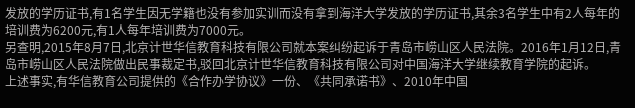发放的学历证书,有1名学生因无学籍也没有参加实训而没有拿到海洋大学发放的学历证书,其余3名学生中有2人每年的培训费为6200元,有1人每年培训费为7000元。
另查明,2015年8月7日,北京计世华信教育科技有限公司就本案纠纷起诉于青岛市崂山区人民法院。2016年1月12日,青岛市崂山区人民法院做出民事裁定书,驳回北京计世华信教育科技有限公司对中国海洋大学继续教育学院的起诉。
上述事实,有华信教育公司提供的《合作办学协议》一份、《共同承诺书》、2010年中国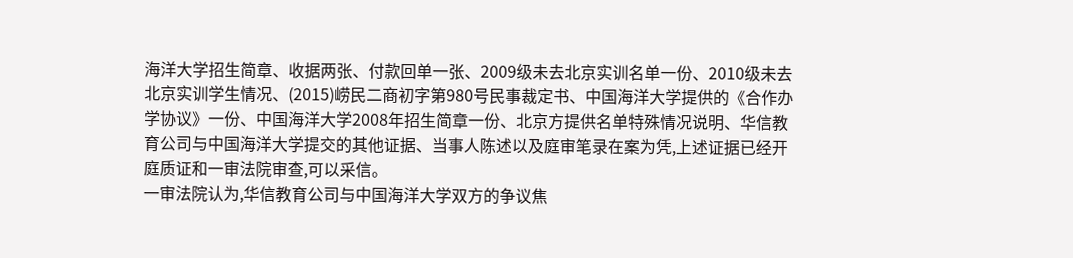海洋大学招生简章、收据两张、付款回单一张、2009级未去北京实训名单一份、2010级未去北京实训学生情况、(2015)崂民二商初字第980号民事裁定书、中国海洋大学提供的《合作办学协议》一份、中国海洋大学2008年招生简章一份、北京方提供名单特殊情况说明、华信教育公司与中国海洋大学提交的其他证据、当事人陈述以及庭审笔录在案为凭,上述证据已经开庭质证和一审法院审查,可以采信。
一审法院认为,华信教育公司与中国海洋大学双方的争议焦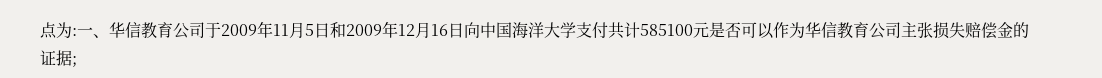点为:一、华信教育公司于2009年11月5日和2009年12月16日向中国海洋大学支付共计585100元是否可以作为华信教育公司主张损失赔偿金的证据;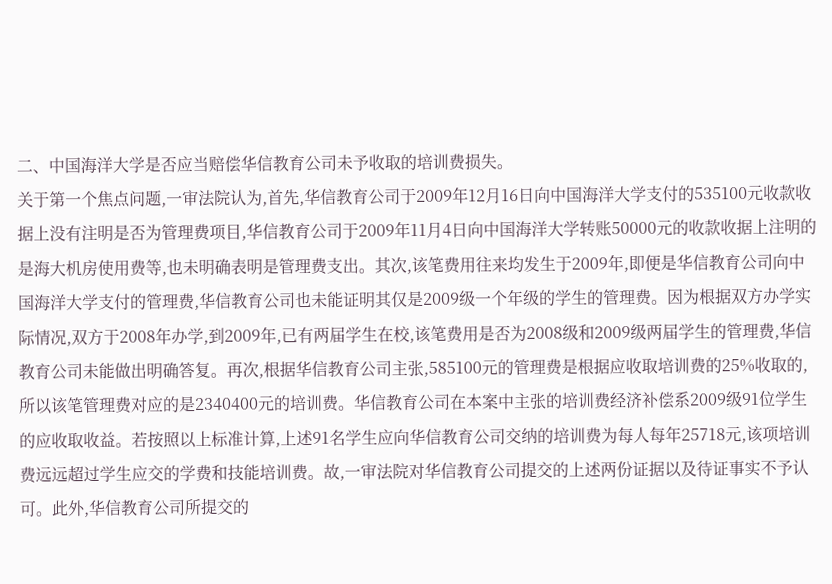二、中国海洋大学是否应当赔偿华信教育公司未予收取的培训费损失。
关于第一个焦点问题,一审法院认为,首先,华信教育公司于2009年12月16日向中国海洋大学支付的535100元收款收据上没有注明是否为管理费项目,华信教育公司于2009年11月4日向中国海洋大学转账50000元的收款收据上注明的是海大机房使用费等,也未明确表明是管理费支出。其次,该笔费用往来均发生于2009年,即便是华信教育公司向中国海洋大学支付的管理费,华信教育公司也未能证明其仅是2009级一个年级的学生的管理费。因为根据双方办学实际情况,双方于2008年办学,到2009年,已有两届学生在校,该笔费用是否为2008级和2009级两届学生的管理费,华信教育公司未能做出明确答复。再次,根据华信教育公司主张,585100元的管理费是根据应收取培训费的25%收取的,所以该笔管理费对应的是2340400元的培训费。华信教育公司在本案中主张的培训费经济补偿系2009级91位学生的应收取收益。若按照以上标准计算,上述91名学生应向华信教育公司交纳的培训费为每人每年25718元,该项培训费远远超过学生应交的学费和技能培训费。故,一审法院对华信教育公司提交的上述两份证据以及待证事实不予认可。此外,华信教育公司所提交的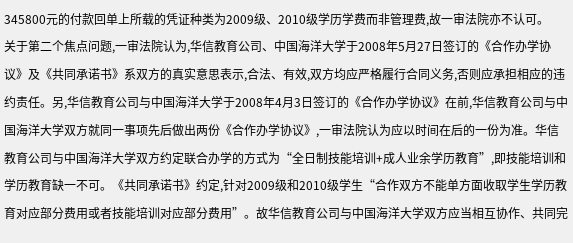345800元的付款回单上所载的凭证种类为2009级、2010级学历学费而非管理费,故一审法院亦不认可。
关于第二个焦点问题,一审法院认为,华信教育公司、中国海洋大学于2008年5月27日签订的《合作办学协议》及《共同承诺书》系双方的真实意思表示,合法、有效,双方均应严格履行合同义务,否则应承担相应的违约责任。另,华信教育公司与中国海洋大学于2008年4月3日签订的《合作办学协议》在前,华信教育公司与中国海洋大学双方就同一事项先后做出两份《合作办学协议》,一审法院认为应以时间在后的一份为准。华信教育公司与中国海洋大学双方约定联合办学的方式为“全日制技能培训+成人业余学历教育”,即技能培训和学历教育缺一不可。《共同承诺书》约定,针对2009级和2010级学生“合作双方不能单方面收取学生学历教育对应部分费用或者技能培训对应部分费用”。故华信教育公司与中国海洋大学双方应当相互协作、共同完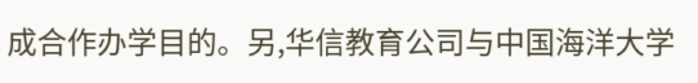成合作办学目的。另,华信教育公司与中国海洋大学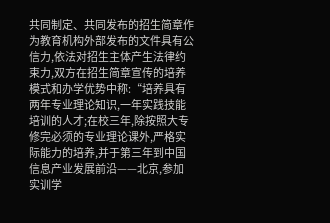共同制定、共同发布的招生简章作为教育机构外部发布的文件具有公信力,依法对招生主体产生法律约束力,双方在招生简章宣传的培养模式和办学优势中称:“培养具有两年专业理论知识,一年实践技能培训的人才;在校三年,除按照大专修完必须的专业理论课外,严格实际能力的培养,并于第三年到中国信息产业发展前沿——北京,参加实训学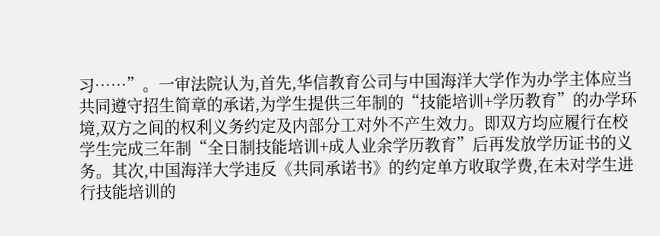习……”。一审法院认为,首先,华信教育公司与中国海洋大学作为办学主体应当共同遵守招生简章的承诺,为学生提供三年制的“技能培训+学历教育”的办学环境,双方之间的权利义务约定及内部分工对外不产生效力。即双方均应履行在校学生完成三年制“全日制技能培训+成人业余学历教育”后再发放学历证书的义务。其次,中国海洋大学违反《共同承诺书》的约定单方收取学费,在未对学生进行技能培训的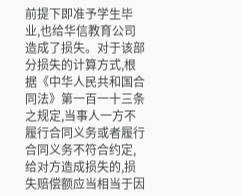前提下即准予学生毕业,也给华信教育公司造成了损失。对于该部分损失的计算方式,根据《中华人民共和国合同法》第一百一十三条之规定,当事人一方不履行合同义务或者履行合同义务不符合约定,给对方造成损失的,损失赔偿额应当相当于因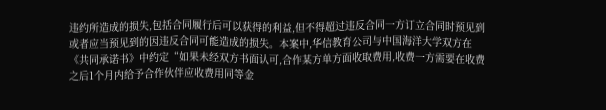违约所造成的损失,包括合同履行后可以获得的利益,但不得超过违反合同一方订立合同时预见到或者应当预见到的因违反合同可能造成的损失。本案中,华信教育公司与中国海洋大学双方在《共同承诺书》中约定“如果未经双方书面认可,合作某方单方面收取费用,收费一方需要在收费之后1个月内给予合作伙伴应收费用同等金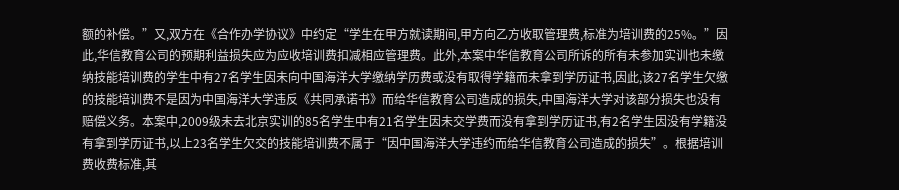额的补偿。”又,双方在《合作办学协议》中约定“学生在甲方就读期间,甲方向乙方收取管理费,标准为培训费的25%。”因此,华信教育公司的预期利益损失应为应收培训费扣减相应管理费。此外,本案中华信教育公司所诉的所有未参加实训也未缴纳技能培训费的学生中有27名学生因未向中国海洋大学缴纳学历费或没有取得学籍而未拿到学历证书,因此,该27名学生欠缴的技能培训费不是因为中国海洋大学违反《共同承诺书》而给华信教育公司造成的损失,中国海洋大学对该部分损失也没有赔偿义务。本案中,2009级未去北京实训的85名学生中有21名学生因未交学费而没有拿到学历证书,有2名学生因没有学籍没有拿到学历证书,以上23名学生欠交的技能培训费不属于“因中国海洋大学违约而给华信教育公司造成的损失”。根据培训费收费标准,其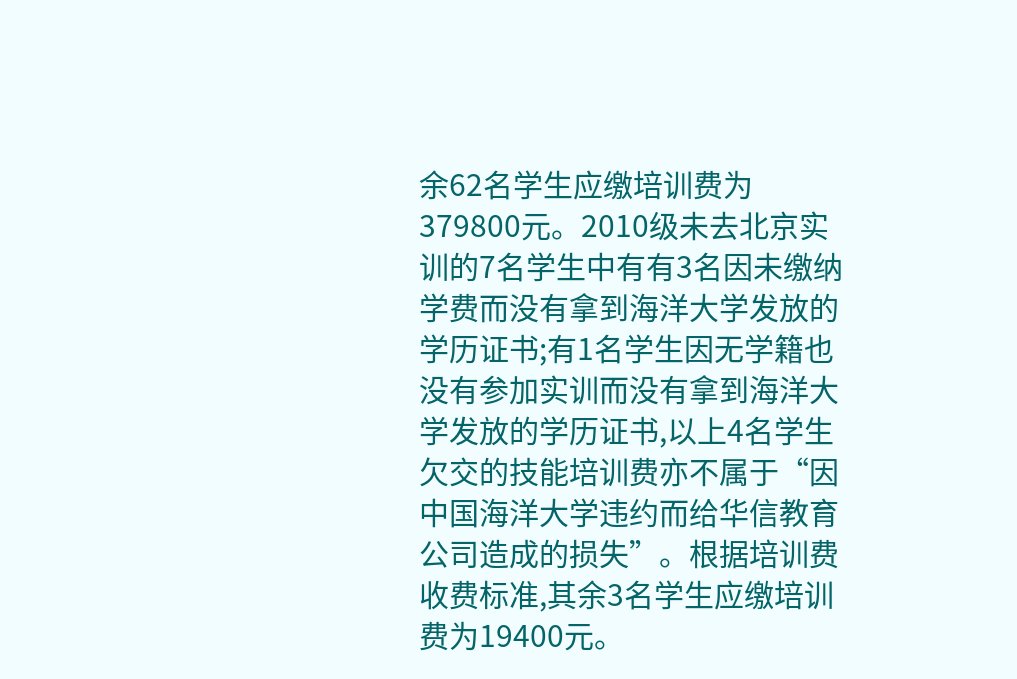余62名学生应缴培训费为379800元。2010级未去北京实训的7名学生中有有3名因未缴纳学费而没有拿到海洋大学发放的学历证书;有1名学生因无学籍也没有参加实训而没有拿到海洋大学发放的学历证书,以上4名学生欠交的技能培训费亦不属于“因中国海洋大学违约而给华信教育公司造成的损失”。根据培训费收费标准,其余3名学生应缴培训费为19400元。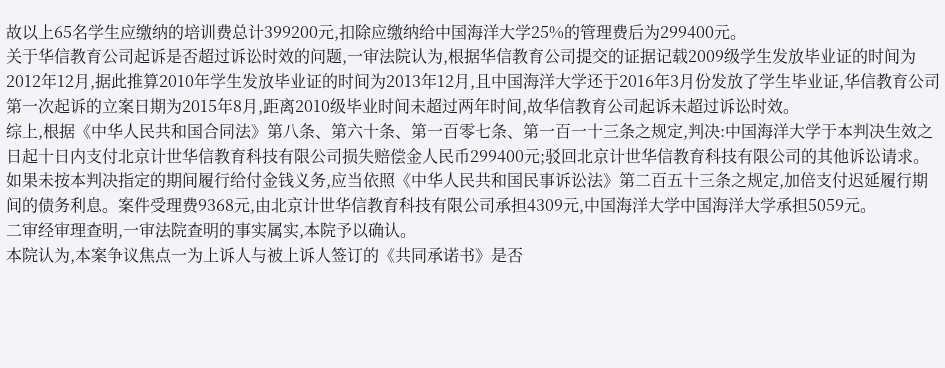故以上65名学生应缴纳的培训费总计399200元,扣除应缴纳给中国海洋大学25%的管理费后为299400元。
关于华信教育公司起诉是否超过诉讼时效的问题,一审法院认为,根据华信教育公司提交的证据记载2009级学生发放毕业证的时间为2012年12月,据此推算2010年学生发放毕业证的时间为2013年12月,且中国海洋大学还于2016年3月份发放了学生毕业证,华信教育公司第一次起诉的立案日期为2015年8月,距离2010级毕业时间未超过两年时间,故华信教育公司起诉未超过诉讼时效。
综上,根据《中华人民共和国合同法》第八条、第六十条、第一百零七条、第一百一十三条之规定,判决:中国海洋大学于本判决生效之日起十日内支付北京计世华信教育科技有限公司损失赔偿金人民币299400元;驳回北京计世华信教育科技有限公司的其他诉讼请求。如果未按本判决指定的期间履行给付金钱义务,应当依照《中华人民共和国民事诉讼法》第二百五十三条之规定,加倍支付迟延履行期间的债务利息。案件受理费9368元,由北京计世华信教育科技有限公司承担4309元,中国海洋大学中国海洋大学承担5059元。
二审经审理查明,一审法院查明的事实属实,本院予以确认。
本院认为,本案争议焦点一为上诉人与被上诉人签订的《共同承诺书》是否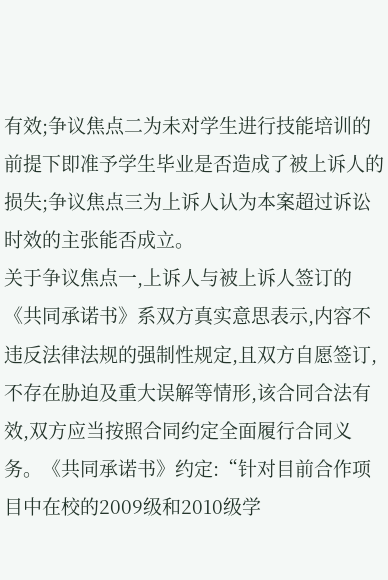有效;争议焦点二为未对学生进行技能培训的前提下即准予学生毕业是否造成了被上诉人的损失;争议焦点三为上诉人认为本案超过诉讼时效的主张能否成立。
关于争议焦点一,上诉人与被上诉人签订的《共同承诺书》系双方真实意思表示,内容不违反法律法规的强制性规定,且双方自愿签订,不存在胁迫及重大误解等情形,该合同合法有效,双方应当按照合同约定全面履行合同义务。《共同承诺书》约定:“针对目前合作项目中在校的2009级和2010级学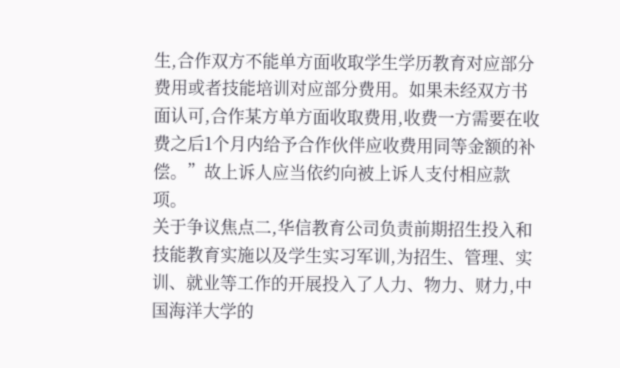生,合作双方不能单方面收取学生学历教育对应部分费用或者技能培训对应部分费用。如果未经双方书面认可,合作某方单方面收取费用,收费一方需要在收费之后1个月内给予合作伙伴应收费用同等金额的补偿。”故上诉人应当依约向被上诉人支付相应款项。
关于争议焦点二,华信教育公司负责前期招生投入和技能教育实施以及学生实习军训,为招生、管理、实训、就业等工作的开展投入了人力、物力、财力,中国海洋大学的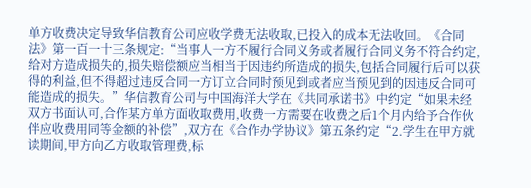单方收费决定导致华信教育公司应收学费无法收取,已投入的成本无法收回。《合同法》第一百一十三条规定:“当事人一方不履行合同义务或者履行合同义务不符合约定,给对方造成损失的,损失赔偿额应当相当于因违约所造成的损失,包括合同履行后可以获得的利益,但不得超过违反合同一方订立合同时预见到或者应当预见到的因违反合同可能造成的损失。”华信教育公司与中国海洋大学在《共同承诺书》中约定“如果未经双方书面认可,合作某方单方面收取费用,收费一方需要在收费之后1个月内给予合作伙伴应收费用同等金额的补偿”,双方在《合作办学协议》第五条约定“2.学生在甲方就读期间,甲方向乙方收取管理费,标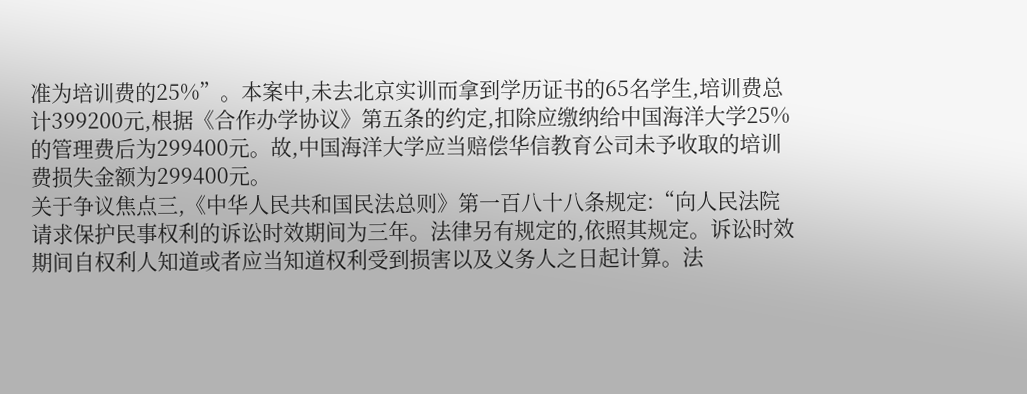准为培训费的25%”。本案中,未去北京实训而拿到学历证书的65名学生,培训费总计399200元,根据《合作办学协议》第五条的约定,扣除应缴纳给中国海洋大学25%的管理费后为299400元。故,中国海洋大学应当赔偿华信教育公司未予收取的培训费损失金额为299400元。
关于争议焦点三,《中华人民共和国民法总则》第一百八十八条规定:“向人民法院请求保护民事权利的诉讼时效期间为三年。法律另有规定的,依照其规定。诉讼时效期间自权利人知道或者应当知道权利受到损害以及义务人之日起计算。法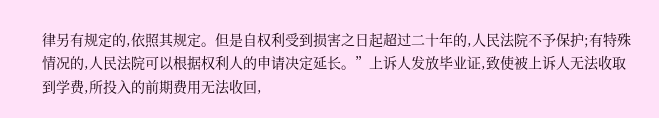律另有规定的,依照其规定。但是自权利受到损害之日起超过二十年的,人民法院不予保护;有特殊情况的,人民法院可以根据权利人的申请决定延长。”上诉人发放毕业证,致使被上诉人无法收取到学费,所投入的前期费用无法收回,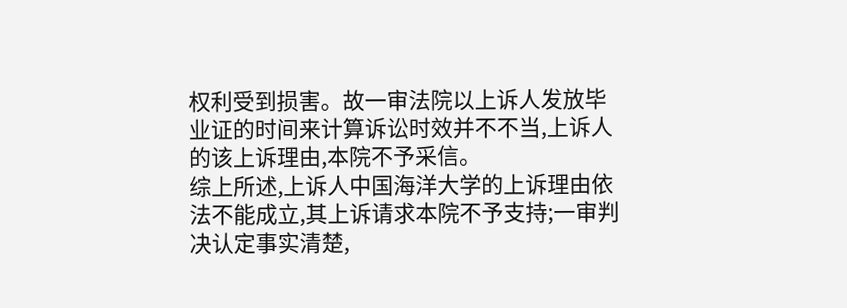权利受到损害。故一审法院以上诉人发放毕业证的时间来计算诉讼时效并不不当,上诉人的该上诉理由,本院不予采信。
综上所述,上诉人中国海洋大学的上诉理由依法不能成立,其上诉请求本院不予支持;一审判决认定事实清楚,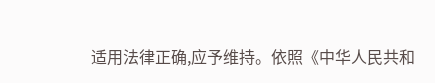适用法律正确,应予维持。依照《中华人民共和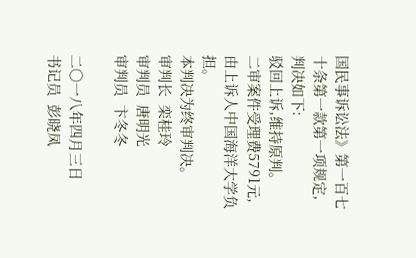国民事诉讼法》第一百七十条第一款第一项规定,判决如下:
驳回上诉,维持原判。
二审案件受理费5791元,由上诉人中国海洋大学负担。
本判决为终审判决。
审判长  栾桂玲
审判员  唐明光
审判员  卞冬冬

二〇一八年四月三日
书记员  彭晓凤